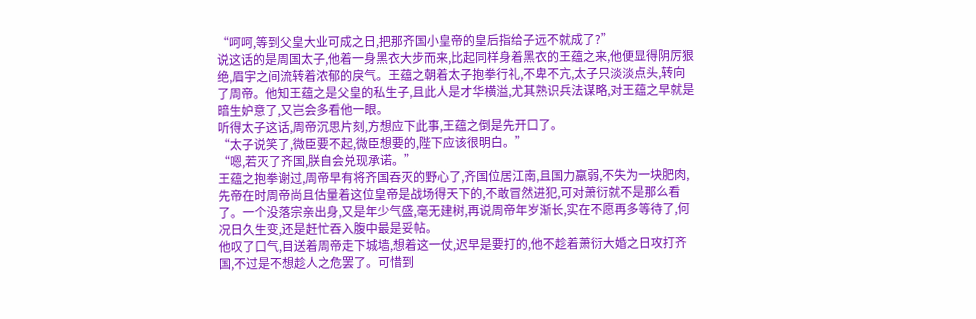“呵呵,等到父皇大业可成之日,把那齐国小皇帝的皇后指给子远不就成了?”
说这话的是周国太子,他着一身黑衣大步而来,比起同样身着黑衣的王蕴之来,他便显得阴厉狠绝,眉宇之间流转着浓郁的戾气。王蕴之朝着太子抱拳行礼,不卑不亢,太子只淡淡点头,转向了周帝。他知王蕴之是父皇的私生子,且此人是才华横溢,尤其熟识兵法谋略,对王蕴之早就是暗生妒意了,又岂会多看他一眼。
听得太子这话,周帝沉思片刻,方想应下此事,王蕴之倒是先开口了。
“太子说笑了,微臣要不起,微臣想要的,陛下应该很明白。”
“嗯,若灭了齐国,朕自会兑现承诺。”
王蕴之抱拳谢过,周帝早有将齐国吞灭的野心了,齐国位居江南,且国力羸弱,不失为一块肥肉,先帝在时周帝尚且估量着这位皇帝是战场得天下的,不敢冒然进犯,可对萧衍就不是那么看了。一个没落宗亲出身,又是年少气盛,毫无建树,再说周帝年岁渐长,实在不愿再多等待了,何况日久生变,还是赶忙吞入腹中最是妥帖。
他叹了口气,目送着周帝走下城墙,想着这一仗,迟早是要打的,他不趁着萧衍大婚之日攻打齐国,不过是不想趁人之危罢了。可惜到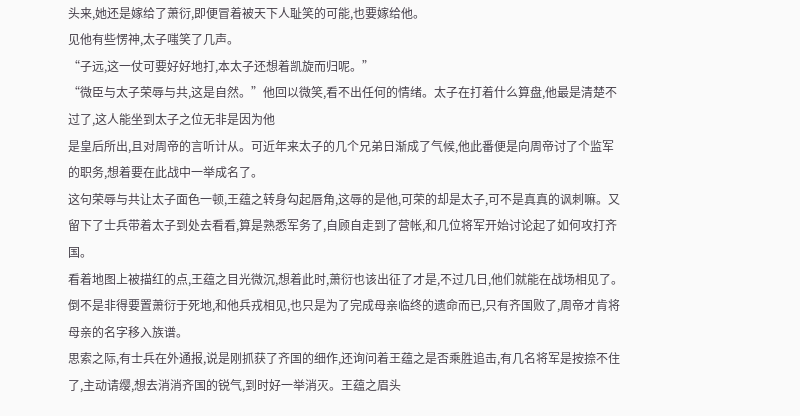头来,她还是嫁给了萧衍,即便冒着被天下人耻笑的可能,也要嫁给他。
见他有些愣神,太子嗤笑了几声。
“子远,这一仗可要好好地打,本太子还想着凯旋而归呢。”
“微臣与太子荣辱与共,这是自然。”他回以微笑,看不出任何的情绪。太子在打着什么算盘,他最是清楚不过了,这人能坐到太子之位无非是因为他
是皇后所出,且对周帝的言听计从。可近年来太子的几个兄弟日渐成了气候,他此番便是向周帝讨了个监军的职务,想着要在此战中一举成名了。
这句荣辱与共让太子面色一顿,王蕴之转身勾起唇角,这辱的是他,可荣的却是太子,可不是真真的讽刺嘛。又留下了士兵带着太子到处去看看,算是熟悉军务了,自顾自走到了营帐,和几位将军开始讨论起了如何攻打齐国。
看着地图上被描红的点,王蕴之目光微沉,想着此时,萧衍也该出征了才是,不过几日,他们就能在战场相见了。倒不是非得要置萧衍于死地,和他兵戎相见,也只是为了完成母亲临终的遗命而已,只有齐国败了,周帝才肯将母亲的名字移入族谱。
思索之际,有士兵在外通报,说是刚抓获了齐国的细作,还询问着王蕴之是否乘胜追击,有几名将军是按捺不住了,主动请缨,想去消消齐国的锐气,到时好一举消灭。王蕴之眉头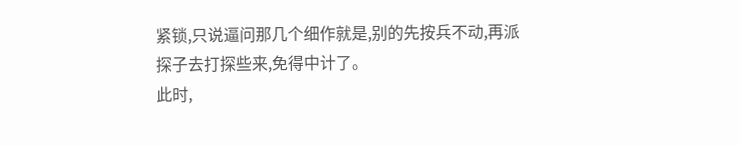紧锁,只说逼问那几个细作就是,别的先按兵不动,再派探子去打探些来,免得中计了。
此时,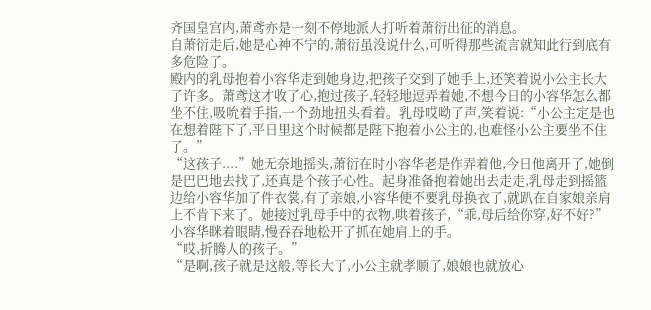齐国皇宫内,萧鸢亦是一刻不停地派人打听着萧衍出征的消息。
自萧衍走后,她是心神不宁的,萧衍虽没说什么,可听得那些流言就知此行到底有多危险了。
殿内的乳母抱着小容华走到她身边,把孩子交到了她手上,还笑着说小公主长大了许多。萧鸢这才收了心,抱过孩子,轻轻地逗弄着她,不想今日的小容华怎么都坐不住,吸吮着手指,一个劲地扭头看着。乳母哎呦了声,笑着说:“小公主定是也在想着陛下了,平日里这个时候都是陛下抱着小公主的,也难怪小公主要坐不住了。”
“这孩子....”她无奈地摇头,萧衍在时小容华老是作弄着他,今日他离开了,她倒是巴巴地去找了,还真是个孩子心性。起身准备抱着她出去走走,乳母走到摇篮边给小容华加了件衣裳,有了亲娘,小容华便不要乳母换衣了,就趴在自家娘亲肩上不肯下来了。她接过乳母手中的衣物,哄着孩子,“乖,母后给你穿,好不好?”
小容华眯着眼睛,慢吞吞地松开了抓在她肩上的手。
“哎,折腾人的孩子。”
“是啊,孩子就是这般,等长大了,小公主就孝顺了,娘娘也就放心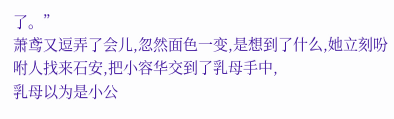了。”
萧鸢又逗弄了会儿,忽然面色一变,是想到了什么,她立刻吩咐人找来石安,把小容华交到了乳母手中,
乳母以为是小公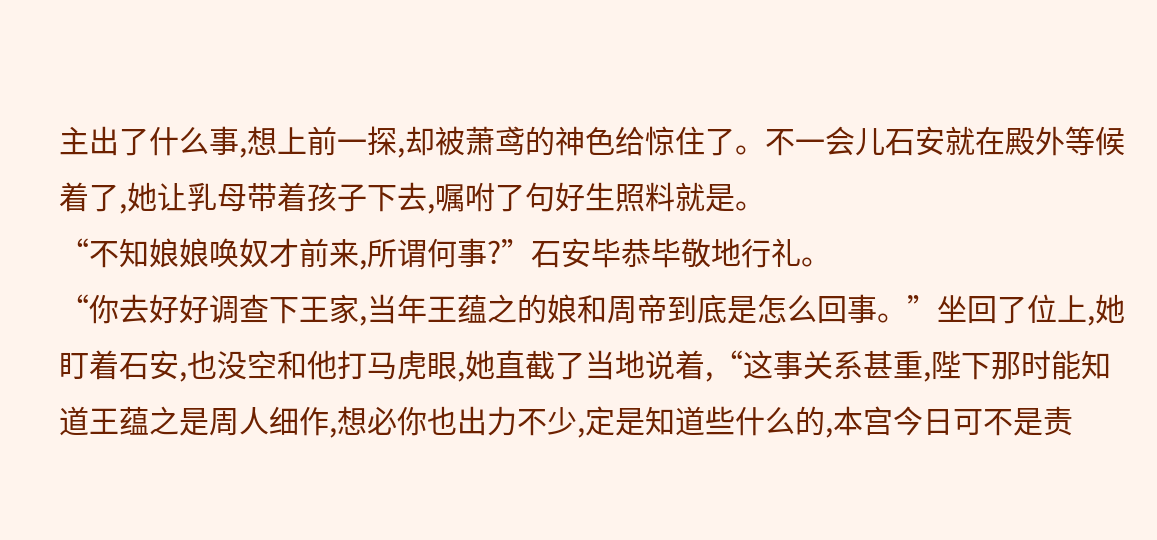主出了什么事,想上前一探,却被萧鸢的神色给惊住了。不一会儿石安就在殿外等候着了,她让乳母带着孩子下去,嘱咐了句好生照料就是。
“不知娘娘唤奴才前来,所谓何事?”石安毕恭毕敬地行礼。
“你去好好调查下王家,当年王蕴之的娘和周帝到底是怎么回事。”坐回了位上,她盯着石安,也没空和他打马虎眼,她直截了当地说着,“这事关系甚重,陛下那时能知道王蕴之是周人细作,想必你也出力不少,定是知道些什么的,本宫今日可不是责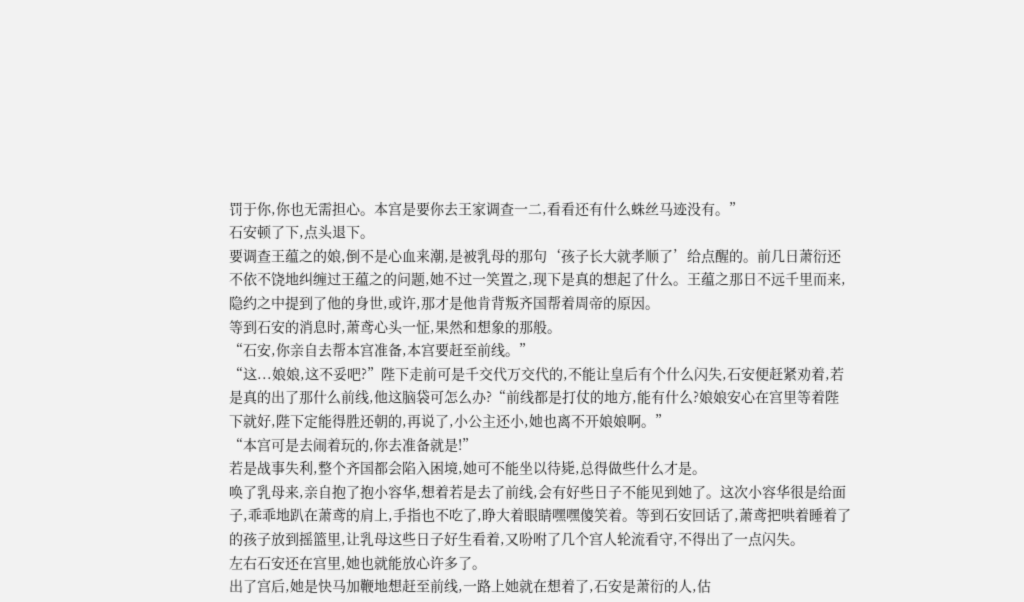罚于你,你也无需担心。本宫是要你去王家调查一二,看看还有什么蛛丝马迹没有。”
石安顿了下,点头退下。
要调查王蕴之的娘,倒不是心血来潮,是被乳母的那句‘孩子长大就孝顺了’给点醒的。前几日萧衍还不依不饶地纠缠过王蕴之的问题,她不过一笑置之,现下是真的想起了什么。王蕴之那日不远千里而来,隐约之中提到了他的身世,或许,那才是他肯背叛齐国帮着周帝的原因。
等到石安的消息时,萧鸢心头一怔,果然和想象的那般。
“石安,你亲自去帮本宫准备,本宫要赶至前线。”
“这...娘娘,这不妥吧?”陛下走前可是千交代万交代的,不能让皇后有个什么闪失,石安便赶紧劝着,若是真的出了那什么前线,他这脑袋可怎么办?“前线都是打仗的地方,能有什么?娘娘安心在宫里等着陛下就好,陛下定能得胜还朝的,再说了,小公主还小,她也离不开娘娘啊。”
“本宫可是去闹着玩的,你去准备就是!”
若是战事失利,整个齐国都会陷入困境,她可不能坐以待毙,总得做些什么才是。
唤了乳母来,亲自抱了抱小容华,想着若是去了前线,会有好些日子不能见到她了。这次小容华很是给面子,乖乖地趴在萧鸢的肩上,手指也不吃了,睁大着眼睛嘿嘿傻笑着。等到石安回话了,萧鸢把哄着睡着了的孩子放到摇篮里,让乳母这些日子好生看着,又吩咐了几个宫人轮流看守,不得出了一点闪失。
左右石安还在宫里,她也就能放心许多了。
出了宫后,她是快马加鞭地想赶至前线,一路上她就在想着了,石安是萧衍的人,估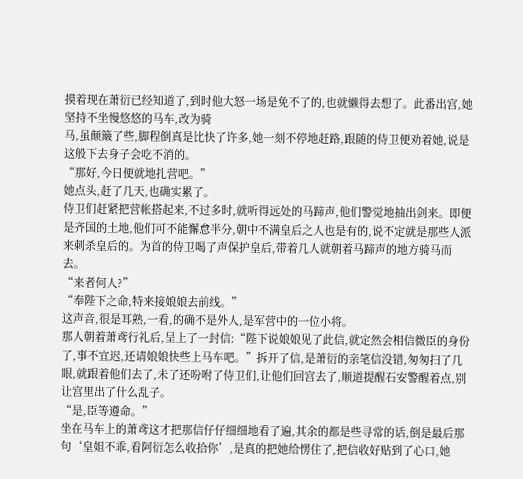摸着现在萧衍已经知道了,到时他大怒一场是免不了的,也就懒得去想了。此番出宫,她坚持不坐慢悠悠的马车,改为骑
马,虽颠簸了些,脚程倒真是比快了许多,她一刻不停地赶路,跟随的侍卫便劝着她,说是这般下去身子会吃不消的。
“那好,今日便就地扎营吧。”
她点头,赶了几天,也确实累了。
侍卫们赶紧把营帐搭起来,不过多时,就听得远处的马蹄声,他们警觉地抽出剑来。即便是齐国的土地,他们可不能懈怠半分,朝中不满皇后之人也是有的,说不定就是那些人派来刺杀皇后的。为首的侍卫喝了声保护皇后,带着几人就朝着马蹄声的地方骑马而去。
“来者何人?”
“奉陛下之命,特来接娘娘去前线。”
这声音,很是耳熟,一看,的确不是外人,是军营中的一位小将。
那人朝着萧鸢行礼后,呈上了一封信:“陛下说娘娘见了此信,就定然会相信微臣的身份了,事不宜迟,还请娘娘快些上马车吧。”拆开了信,是萧衍的亲笔信没错,匆匆扫了几眼,就跟着他们去了,未了还吩咐了侍卫们,让他们回宫去了,顺道提醒石安警醒着点,别让宫里出了什么乱子。
“是,臣等遵命。”
坐在马车上的萧鸢这才把那信仔仔细细地看了遍,其余的都是些寻常的话,倒是最后那句‘皇姐不乖,看阿衍怎么收拾你’,是真的把她给愣住了,把信收好贴到了心口,她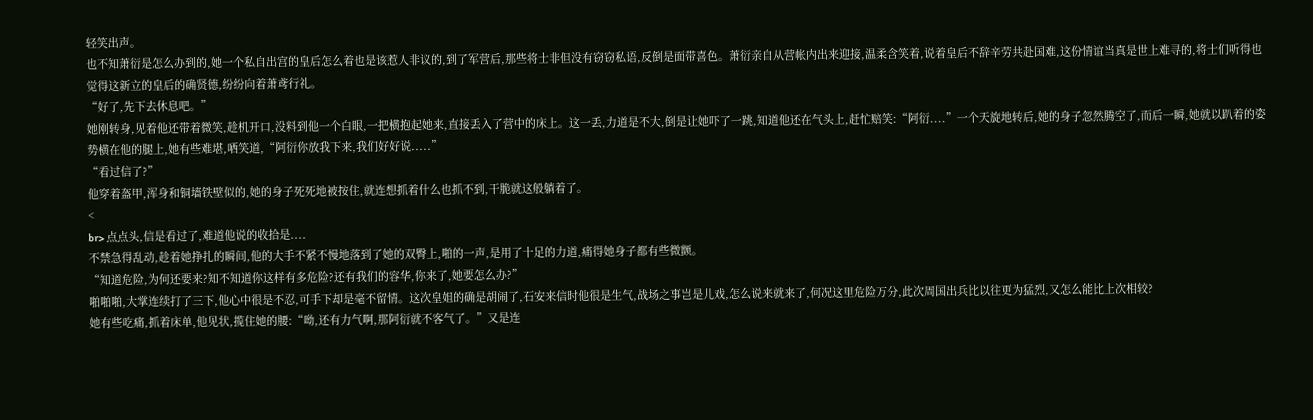轻笑出声。
也不知萧衍是怎么办到的,她一个私自出宫的皇后怎么着也是该惹人非议的,到了军营后,那些将士非但没有窃窃私语,反倒是面带喜色。萧衍亲自从营帐内出来迎接,温柔含笑着,说着皇后不辞辛劳共赴国难,这份情谊当真是世上难寻的,将士们听得也觉得这新立的皇后的确贤德,纷纷向着萧鸢行礼。
“好了,先下去休息吧。”
她刚转身,见着他还带着微笑,趁机开口,没料到他一个白眼,一把横抱起她来,直接丢入了营中的床上。这一丢,力道是不大,倒是让她吓了一跳,知道他还在气头上,赶忙赔笑:“阿衍....”一个天旋地转后,她的身子忽然腾空了,而后一瞬,她就以趴着的姿势横在他的腿上,她有些难堪,哂笑道,“阿衍你放我下来,我们好好说.....”
“看过信了?”
他穿着盔甲,浑身和铜墙铁壁似的,她的身子死死地被按住,就连想抓着什么也抓不到,干脆就这般躺着了。
<
br> 点点头,信是看过了,难道他说的收拾是....
不禁急得乱动,趁着她挣扎的瞬间,他的大手不紧不慢地落到了她的双臀上,啪的一声,是用了十足的力道,痛得她身子都有些微颤。
“知道危险,为何还要来?知不知道你这样有多危险?还有我们的容华,你来了,她要怎么办?”
啪啪啪,大掌连续打了三下,他心中很是不忍,可手下却是毫不留情。这次皇姐的确是胡闹了,石安来信时他很是生气,战场之事岂是儿戏,怎么说来就来了,何况这里危险万分,此次周国出兵比以往更为猛烈,又怎么能比上次相较?
她有些吃痛,抓着床单,他见状,揽住她的腰:“呦,还有力气啊,那阿衍就不客气了。”又是连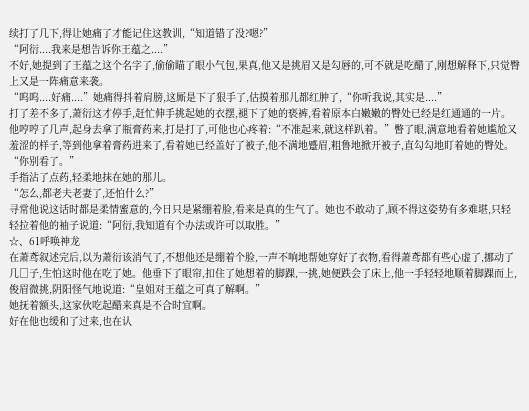续打了几下,得让她痛了才能记住这教训,“知道错了没?嗯?”
“阿衍....我来是想告诉你王蕴之....”
不好,她提到了王蕴之这个名字了,偷偷瞄了眼小气包,果真,他又是挑眉又是勾唇的,可不就是吃醋了,刚想解释下,只觉臀上又是一阵痛意来袭。
“呜呜....好痛....”她痛得抖着肩膀,这厮是下了狠手了,估摸着那儿都红肿了,“你听我说,其实是....”
打了差不多了,萧衍这才停手,赶忙伸手挑起她的衣摆,褪下了她的亵裤,看着原本白嫩嫩的臀处已经是红通通的一片。他哼哼了几声,起身去拿了瓶膏药来,打是打了,可他也心疼着:“不准起来,就这样趴着。”瞥了眼,满意地看着她尴尬又羞涩的样子,等到他拿着膏药进来了,看着她已经盖好了被子,他不满地蹙眉,粗鲁地掀开被子,直勾勾地盯着她的臀处。
“你别看了。”
手指沾了点药,轻柔地抹在她的那儿。
“怎么,都老夫老妻了,还怕什么?”
寻常他说这话时都是柔情蜜意的,今日只是紧绷着脸,看来是真的生气了。她也不敢动了,顾不得这姿势有多难堪,只轻轻拉着他的袖子说道:“阿衍,我知道有个办法或许可以取胜。”
☆、61呼唤神龙
在萧鸢叙述完后,以为萧衍该消气了,不想他还是绷着个脸,一声不响地帮她穿好了衣物,看得萧鸢都有些心虚了,挪动了几□子,生怕这时他在吃了她。他垂下了眼帘,扣住了她想着的脚踝,一挑,她便跌会了床上,他一手轻轻地顺着脚踝而上,俊眉微挑,阴阳怪气地说道:“皇姐对王蕴之可真了解啊。”
她抚着额头,这家伙吃起醋来真是不合时宜啊。
好在他也缓和了过来,也在认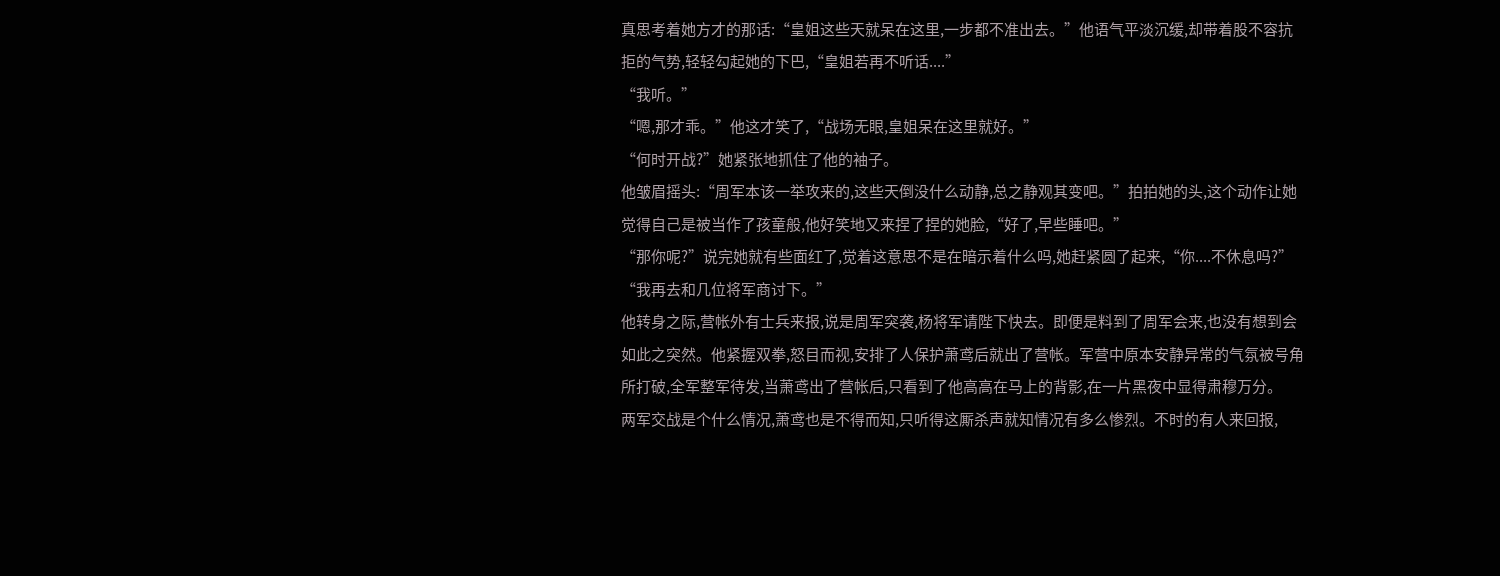真思考着她方才的那话:“皇姐这些天就呆在这里,一步都不准出去。”他语气平淡沉缓,却带着股不容抗拒的气势,轻轻勾起她的下巴,“皇姐若再不听话....”
“我听。”
“嗯,那才乖。”他这才笑了,“战场无眼,皇姐呆在这里就好。”
“何时开战?”她紧张地抓住了他的袖子。
他皱眉摇头:“周军本该一举攻来的,这些天倒没什么动静,总之静观其变吧。”拍拍她的头,这个动作让她觉得自己是被当作了孩童般,他好笑地又来捏了捏的她脸,“好了,早些睡吧。”
“那你呢?”说完她就有些面红了,觉着这意思不是在暗示着什么吗,她赶紧圆了起来,“你....不休息吗?”
“我再去和几位将军商讨下。”
他转身之际,营帐外有士兵来报,说是周军突袭,杨将军请陛下快去。即便是料到了周军会来,也没有想到会如此之突然。他紧握双拳,怒目而视,安排了人保护萧鸢后就出了营帐。军营中原本安静异常的气氛被号角所打破,全军整军待发,当萧鸢出了营帐后,只看到了他高高在马上的背影,在一片黑夜中显得肃穆万分。
两军交战是个什么情况,萧鸢也是不得而知,只听得这厮杀声就知情况有多么惨烈。不时的有人来回报,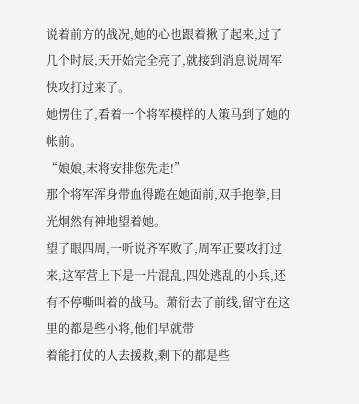说着前方的战况,她的心也跟着揪了起来,过了几个时辰,天开始完全亮了,就接到消息说周军快攻打过来了。
她愣住了,看着一个将军模样的人策马到了她的帐前。
“娘娘,末将安排您先走!”
那个将军浑身带血得跪在她面前,双手抱拳,目光炯然有神地望着她。
望了眼四周,一听说齐军败了,周军正要攻打过来,这军营上下是一片混乱,四处逃乱的小兵,还有不停嘶叫着的战马。萧衍去了前线,留守在这里的都是些小将,他们早就带
着能打仗的人去援救,剩下的都是些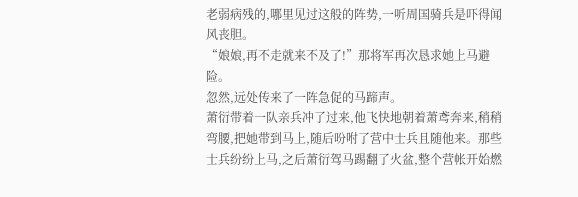老弱病残的,哪里见过这般的阵势,一听周国骑兵是吓得闻风丧胆。
“娘娘,再不走就来不及了!”那将军再次恳求她上马避险。
忽然,远处传来了一阵急促的马蹄声。
萧衍带着一队亲兵冲了过来,他飞快地朝着萧鸢奔来,稍稍弯腰,把她带到马上,随后吩咐了营中士兵且随他来。那些士兵纷纷上马,之后萧衍驾马踢翻了火盆,整个营帐开始燃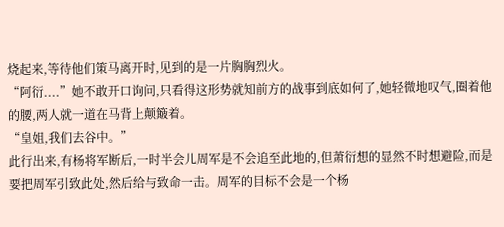烧起来,等待他们策马离开时,见到的是一片胸胸烈火。
“阿衍....”她不敢开口询问,只看得这形势就知前方的战事到底如何了,她轻微地叹气,圈着他的腰,两人就一道在马背上颠簸着。
“皇姐,我们去谷中。”
此行出来,有杨将军断后,一时半会儿周军是不会追至此地的,但萧衍想的显然不时想避险,而是要把周军引致此处,然后给与致命一击。周军的目标不会是一个杨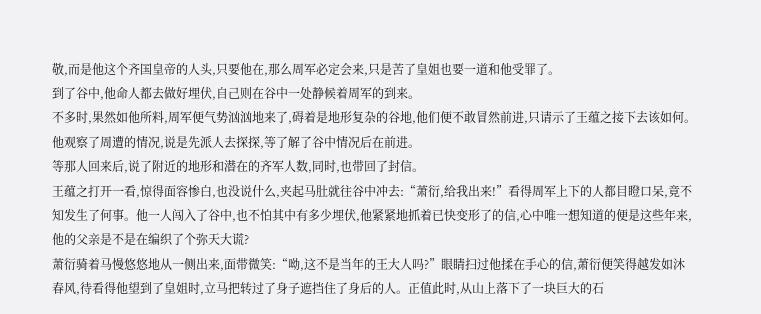敬,而是他这个齐国皇帝的人头,只要他在,那么周军必定会来,只是苦了皇姐也要一道和他受罪了。
到了谷中,他命人都去做好埋伏,自己则在谷中一处静候着周军的到来。
不多时,果然如他所料,周军便气势汹汹地来了,碍着是地形复杂的谷地,他们便不敢冒然前进,只请示了王蕴之接下去该如何。他观察了周遭的情况,说是先派人去探探,等了解了谷中情况后在前进。
等那人回来后,说了附近的地形和潜在的齐军人数,同时,也带回了封信。
王蕴之打开一看,惊得面容惨白,也没说什么,夹起马肚就往谷中冲去:“萧衍,给我出来!”看得周军上下的人都目瞪口呆,竟不知发生了何事。他一人闯入了谷中,也不怕其中有多少埋伏,他紧紧地抓着已快变形了的信,心中唯一想知道的便是这些年来,他的父亲是不是在编织了个弥天大谎?
萧衍骑着马慢悠悠地从一侧出来,面带微笑:“呦,这不是当年的王大人吗?”眼睛扫过他揉在手心的信,萧衍便笑得越发如沐春风,待看得他望到了皇姐时,立马把转过了身子遮挡住了身后的人。正值此时,从山上落下了一块巨大的石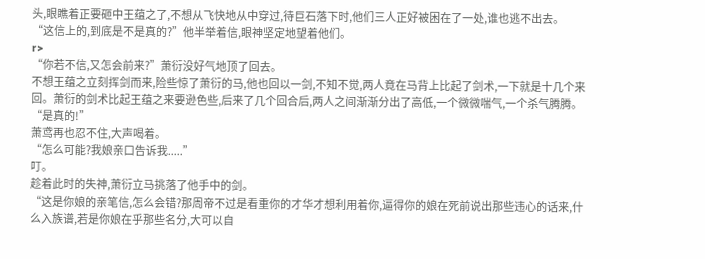头,眼瞧着正要砸中王蕴之了,不想从飞快地从中穿过,待巨石落下时,他们三人正好被困在了一处,谁也逃不出去。
“这信上的,到底是不是真的?”他半举着信,眼神坚定地望着他们。
r>
“你若不信,又怎会前来?”萧衍没好气地顶了回去。
不想王蕴之立刻挥剑而来,险些惊了萧衍的马,他也回以一剑,不知不觉,两人竟在马背上比起了剑术,一下就是十几个来回。萧衍的剑术比起王蕴之来要逊色些,后来了几个回合后,两人之间渐渐分出了高低,一个微微喘气,一个杀气腾腾。
“是真的!”
萧鸢再也忍不住,大声喝着。
“怎么可能?我娘亲口告诉我.....”
叮。
趁着此时的失神,萧衍立马挑落了他手中的剑。
“这是你娘的亲笔信,怎么会错?那周帝不过是看重你的才华才想利用着你,逼得你的娘在死前说出那些违心的话来,什么入族谱,若是你娘在乎那些名分,大可以自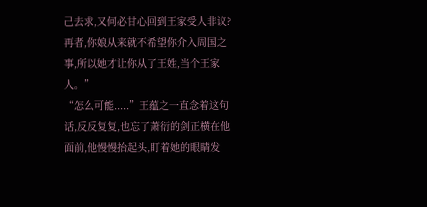己去求,又何必甘心回到王家受人非议?再者,你娘从来就不希望你介入周国之事,所以她才让你从了王姓,当个王家人。”
“怎么可能.....”王蕴之一直念着这句话,反反复复,也忘了萧衍的剑正横在他面前,他慢慢抬起头,盯着她的眼睛发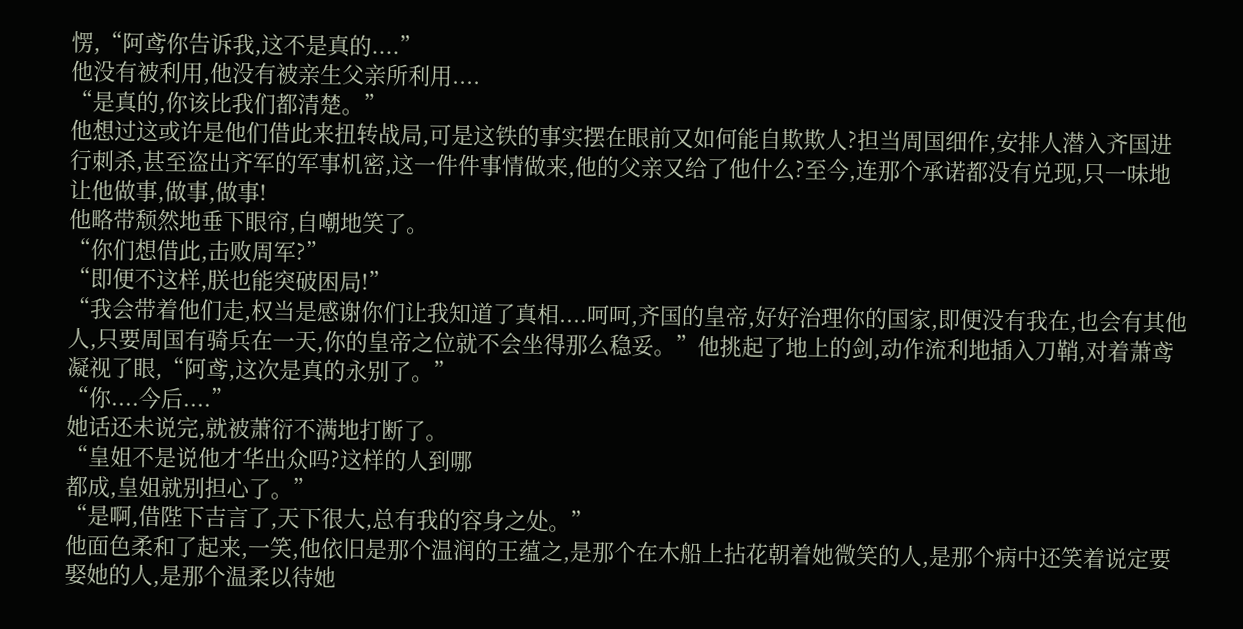愣,“阿鸢你告诉我,这不是真的....”
他没有被利用,他没有被亲生父亲所利用....
“是真的,你该比我们都清楚。”
他想过这或许是他们借此来扭转战局,可是这铁的事实摆在眼前又如何能自欺欺人?担当周国细作,安排人潜入齐国进行刺杀,甚至盗出齐军的军事机密,这一件件事情做来,他的父亲又给了他什么?至今,连那个承诺都没有兑现,只一味地让他做事,做事,做事!
他略带颓然地垂下眼帘,自嘲地笑了。
“你们想借此,击败周军?”
“即便不这样,朕也能突破困局!”
“我会带着他们走,权当是感谢你们让我知道了真相....呵呵,齐国的皇帝,好好治理你的国家,即便没有我在,也会有其他人,只要周国有骑兵在一天,你的皇帝之位就不会坐得那么稳妥。”他挑起了地上的剑,动作流利地插入刀鞘,对着萧鸢凝视了眼,“阿鸢,这次是真的永别了。”
“你....今后....”
她话还未说完,就被萧衍不满地打断了。
“皇姐不是说他才华出众吗?这样的人到哪
都成,皇姐就别担心了。”
“是啊,借陛下吉言了,天下很大,总有我的容身之处。”
他面色柔和了起来,一笑,他依旧是那个温润的王蕴之,是那个在木船上拈花朝着她微笑的人,是那个病中还笑着说定要娶她的人,是那个温柔以待她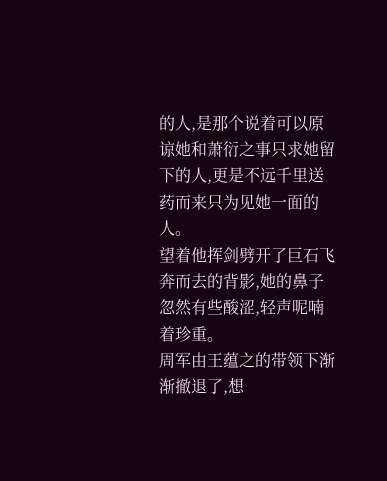的人,是那个说着可以原谅她和萧衍之事只求她留下的人,更是不远千里送药而来只为见她一面的人。
望着他挥剑劈开了巨石飞奔而去的背影,她的鼻子忽然有些酸涩,轻声呢喃着珍重。
周军由王蕴之的带领下渐渐撤退了,想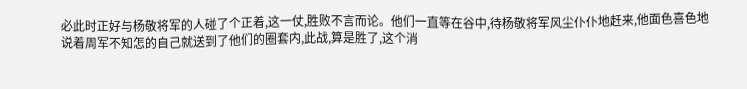必此时正好与杨敬将军的人碰了个正着,这一仗,胜败不言而论。他们一直等在谷中,待杨敬将军风尘仆仆地赶来,他面色喜色地说着周军不知怎的自己就送到了他们的圈套内,此战,算是胜了,这个消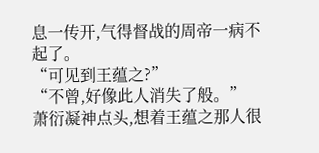息一传开,气得督战的周帝一病不起了。
“可见到王蕴之?”
“不曾,好像此人消失了般。”
萧衍凝神点头,想着王蕴之那人很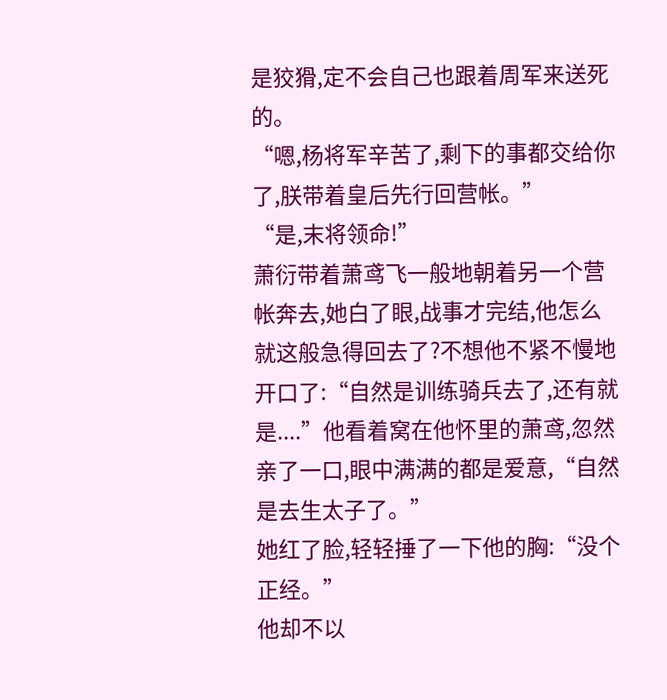是狡猾,定不会自己也跟着周军来送死的。
“嗯,杨将军辛苦了,剩下的事都交给你了,朕带着皇后先行回营帐。”
“是,末将领命!”
萧衍带着萧鸢飞一般地朝着另一个营帐奔去,她白了眼,战事才完结,他怎么就这般急得回去了?不想他不紧不慢地开口了:“自然是训练骑兵去了,还有就是....”他看着窝在他怀里的萧鸢,忽然亲了一口,眼中满满的都是爱意,“自然是去生太子了。”
她红了脸,轻轻捶了一下他的胸:“没个正经。”
他却不以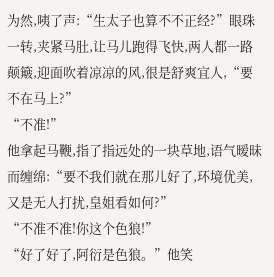为然,咦了声:“生太子也算不不正经?”眼珠一转,夹紧马肚,让马儿跑得飞快,两人都一路颠簸,迎面吹着凉凉的风,很是舒爽宜人,“要不在马上?”
“不准!”
他拿起马鞭,指了指远处的一块草地,语气暧昧而缠绵:“要不我们就在那儿好了,环境优美,又是无人打扰,皇姐看如何?”
“不准不准!你这个色狼!”
“好了好了,阿衍是色狼。”他笑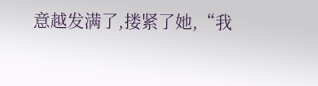意越发满了,搂紧了她,“我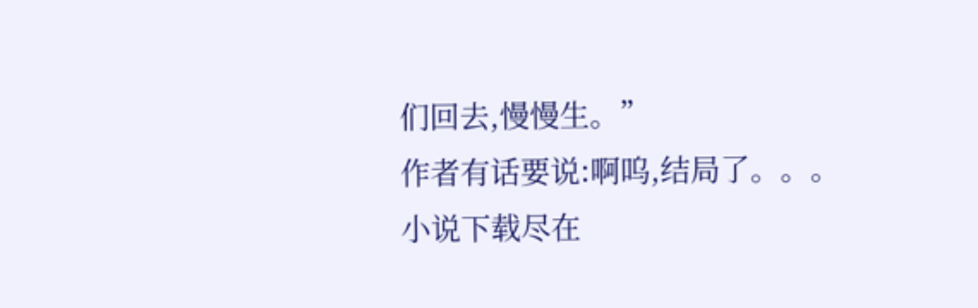们回去,慢慢生。”
作者有话要说:啊呜,结局了。。。
小说下载尽在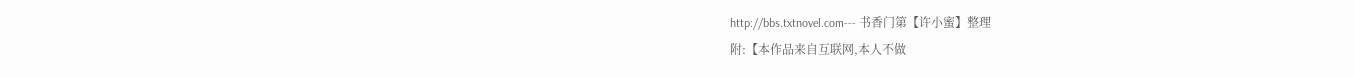http://bbs.txtnovel.com--- 书香门第【许小蜜】整理
附:【本作品来自互联网,本人不做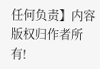任何负责】内容版权归作者所有!